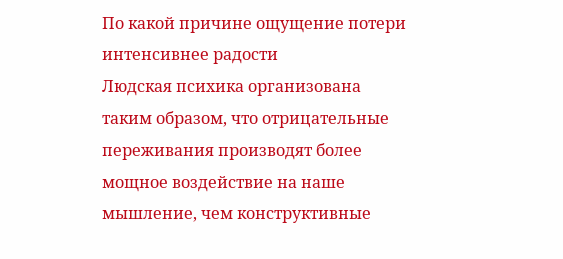По какой причине ощущение потери интенсивнее радости
Людская психика организована таким образом, что отрицательные переживания производят более мощное воздействие на наше мышление, чем конструктивные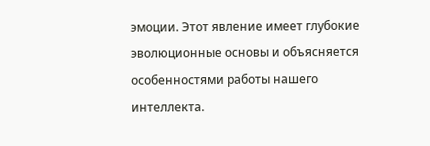эмоции. Этот явление имеет глубокие эволюционные основы и объясняется особенностями работы нашего интеллекта.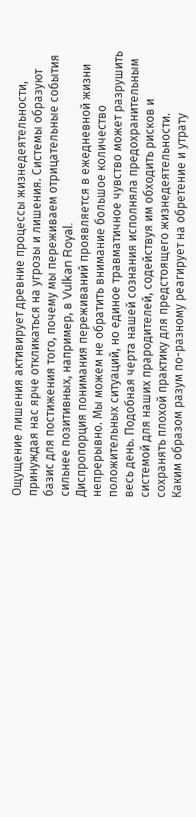Ощущение лишения активирует древние процессы жизнедеятельности, принуждая нас ярче откликаться на угрозы и лишения. Системы образуют базис для постижения того, почему мы переживаем отрицательные события сильнее позитивных, например, в Vulkan Royal.
Диспропорция понимания переживаний проявляется в ежедневной жизни непрерывно. Мы можем не обратить внимание большое количество положительных ситуаций, но единое травматичное чувство может разрушить весь день. Подобная черта нашей сознания исполняла предохранительным системой для наших прародителей, содействуя им обходить рисков и сохранять плохой практику для предстоящего жизнедеятельности.
Каким образом разум по-разному реагирует на обретение и утрату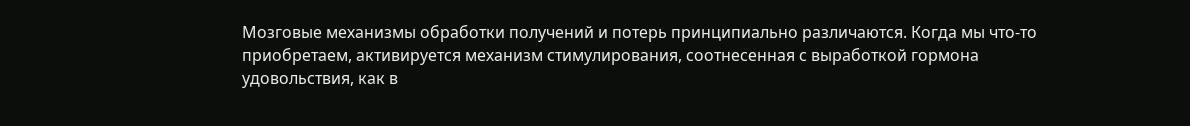Мозговые механизмы обработки получений и потерь принципиально различаются. Когда мы что-то приобретаем, активируется механизм стимулирования, соотнесенная с выработкой гормона удовольствия, как в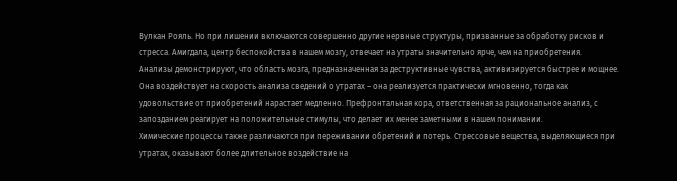Вулкан Рояль. Но при лишении включаются совершенно другие нервные структуры, призванные за обработку рисков и стресса. Амигдала, центр беспокойства в нашем мозгу, отвечает на утраты значительно ярче, чем на приобретения.
Анализы демонстрируют, что область мозга, предназначенная за деструктивные чувства, активизируется быстрее и мощнее. Она воздействует на скорость анализа сведений о утратах – она реализуется практически мгновенно, тогда как удовольствие от приобретений нарастает медленно. Префронтальная кора, ответственная за рациональное анализ, с запозданием реагирует на положительные стимулы, что делает их менее заметными в нашем понимании.
Химические процессы также различаются при переживании обретений и потерь. Стрессовые вещества, выделяющиеся при утратах, оказывают более длительное воздействие на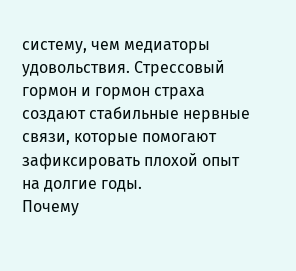систему, чем медиаторы удовольствия. Стрессовый гормон и гормон страха создают стабильные нервные связи, которые помогают зафиксировать плохой опыт на долгие годы.
Почему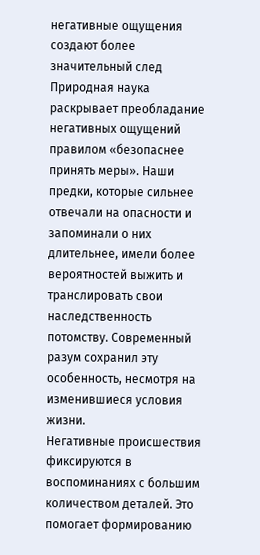негативные ощущения создают более значительный след
Природная наука раскрывает преобладание негативных ощущений правилом «безопаснее принять меры». Наши предки, которые сильнее отвечали на опасности и запоминали о них длительнее, имели более вероятностей выжить и транслировать свои наследственность потомству. Современный разум сохранил эту особенность, несмотря на изменившиеся условия жизни.
Негативные происшествия фиксируются в воспоминаниях с большим количеством деталей. Это помогает формированию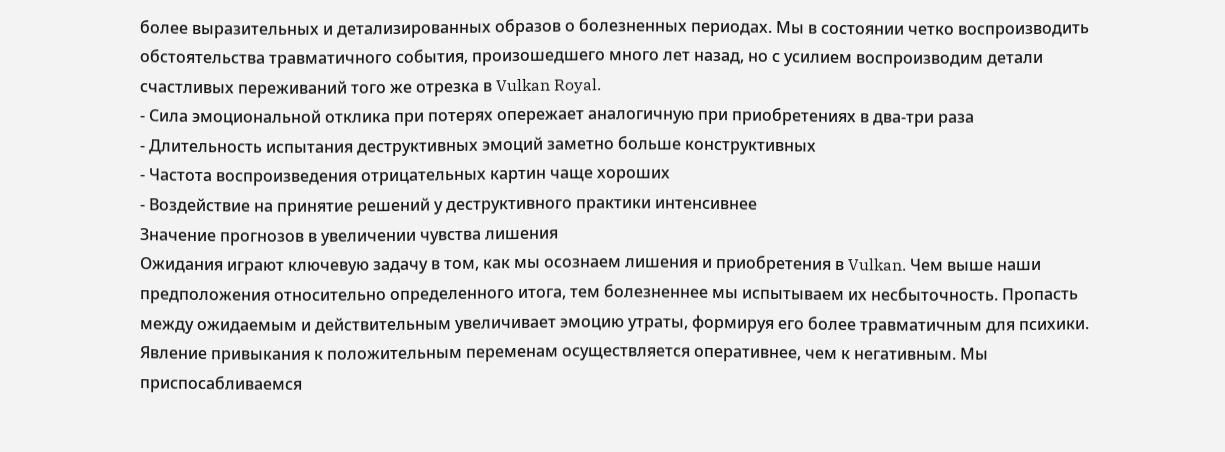более выразительных и детализированных образов о болезненных периодах. Мы в состоянии четко воспроизводить обстоятельства травматичного события, произошедшего много лет назад, но с усилием воспроизводим детали счастливых переживаний того же отрезка в Vulkan Royal.
- Сила эмоциональной отклика при потерях опережает аналогичную при приобретениях в два-три раза
- Длительность испытания деструктивных эмоций заметно больше конструктивных
- Частота воспроизведения отрицательных картин чаще хороших
- Воздействие на принятие решений у деструктивного практики интенсивнее
Значение прогнозов в увеличении чувства лишения
Ожидания играют ключевую задачу в том, как мы осознаем лишения и приобретения в Vulkan. Чем выше наши предположения относительно определенного итога, тем болезненнее мы испытываем их несбыточность. Пропасть между ожидаемым и действительным увеличивает эмоцию утраты, формируя его более травматичным для психики.
Явление привыкания к положительным переменам осуществляется оперативнее, чем к негативным. Мы приспосабливаемся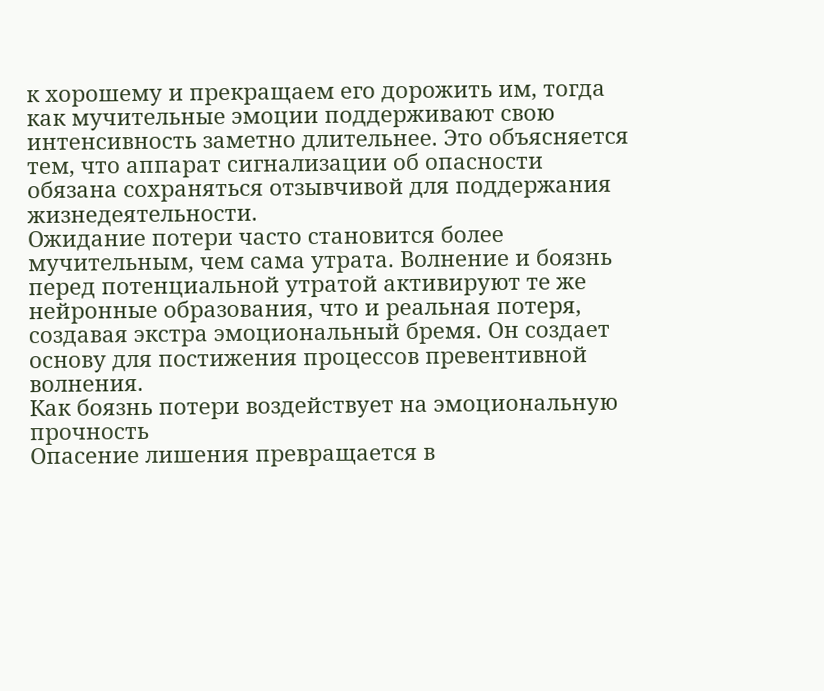к хорошему и прекращаем его дорожить им, тогда как мучительные эмоции поддерживают свою интенсивность заметно длительнее. Это объясняется тем, что аппарат сигнализации об опасности обязана сохраняться отзывчивой для поддержания жизнедеятельности.
Ожидание потери часто становится более мучительным, чем сама утрата. Волнение и боязнь перед потенциальной утратой активируют те же нейронные образования, что и реальная потеря, создавая экстра эмоциональный бремя. Он создает основу для постижения процессов превентивной волнения.
Как боязнь потери воздействует на эмоциональную прочность
Опасение лишения превращается в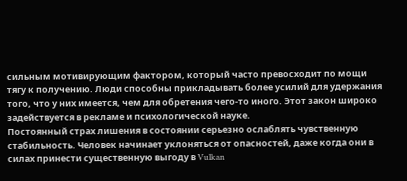сильным мотивирующим фактором, который часто превосходит по мощи тягу к получению. Люди способны прикладывать более усилий для удержания того, что у них имеется, чем для обретения чего-то иного. Этот закон широко задействуется в рекламе и психологической науке.
Постоянный страх лишения в состоянии серьезно ослаблять чувственную стабильность. Человек начинает уклоняться от опасностей, даже когда они в силах принести существенную выгоду в Vulkan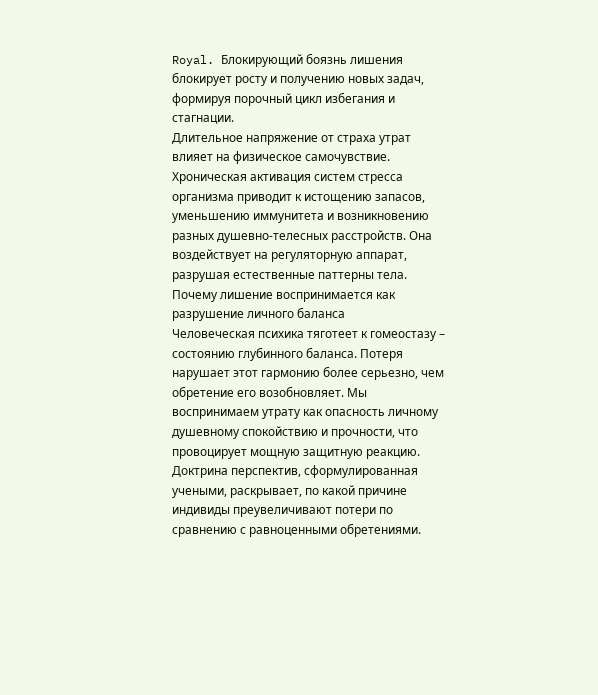Royal. Блокирующий боязнь лишения блокирует росту и получению новых задач, формируя порочный цикл избегания и стагнации.
Длительное напряжение от страха утрат влияет на физическое самочувствие. Хроническая активация систем стресса организма приводит к истощению запасов, уменьшению иммунитета и возникновению разных душевно-телесных расстройств. Она воздействует на регуляторную аппарат, разрушая естественные паттерны тела.
Почему лишение воспринимается как разрушение личного баланса
Человеческая психика тяготеет к гомеостазу – состоянию глубинного баланса. Потеря нарушает этот гармонию более серьезно, чем обретение его возобновляет. Мы воспринимаем утрату как опасность личному душевному спокойствию и прочности, что провоцирует мощную защитную реакцию.
Доктрина перспектив, сформулированная учеными, раскрывает, по какой причине индивиды преувеличивают потери по сравнению с равноценными обретениями.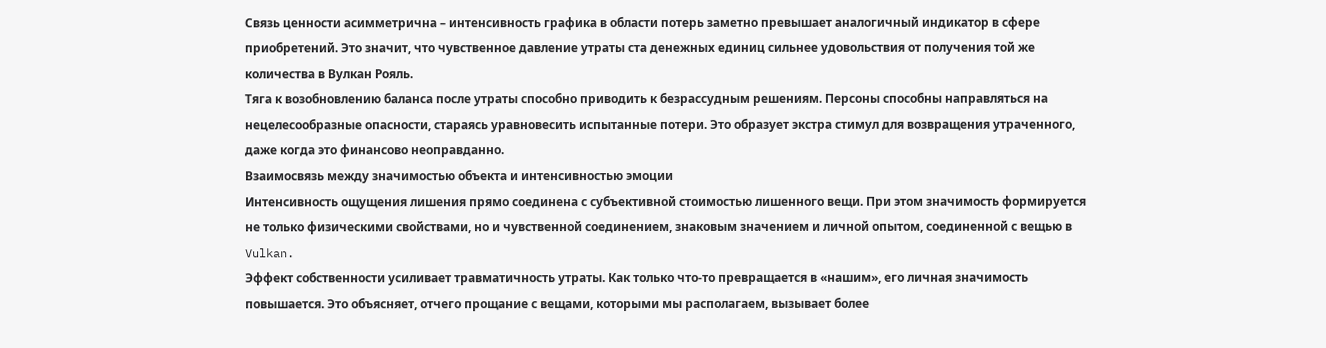Связь ценности асимметрична – интенсивность графика в области потерь заметно превышает аналогичный индикатор в сфере приобретений. Это значит, что чувственное давление утраты ста денежных единиц сильнее удовольствия от получения той же количества в Вулкан Рояль.
Тяга к возобновлению баланса после утраты способно приводить к безрассудным решениям. Персоны способны направляться на нецелесообразные опасности, стараясь уравновесить испытанные потери. Это образует экстра стимул для возвращения утраченного, даже когда это финансово неоправданно.
Взаимосвязь между значимостью объекта и интенсивностью эмоции
Интенсивность ощущения лишения прямо соединена с субъективной стоимостью лишенного вещи. При этом значимость формируется не только физическими свойствами, но и чувственной соединением, знаковым значением и личной опытом, соединенной с вещью в Vulkan.
Эффект собственности усиливает травматичность утраты. Как только что-то превращается в «нашим», его личная значимость повышается. Это объясняет, отчего прощание с вещами, которыми мы располагаем, вызывает более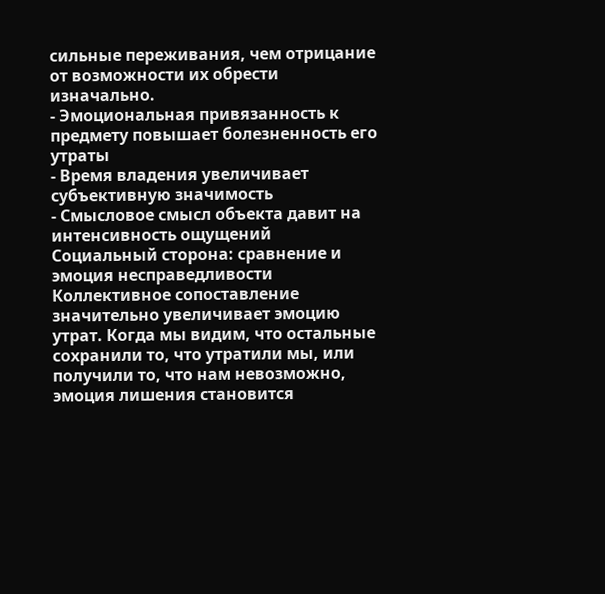сильные переживания, чем отрицание от возможности их обрести изначально.
- Эмоциональная привязанность к предмету повышает болезненность его утраты
- Время владения увеличивает субъективную значимость
- Смысловое смысл объекта давит на интенсивность ощущений
Социальный сторона: сравнение и эмоция несправедливости
Коллективное сопоставление значительно увеличивает эмоцию утрат. Когда мы видим, что остальные сохранили то, что утратили мы, или получили то, что нам невозможно, эмоция лишения становится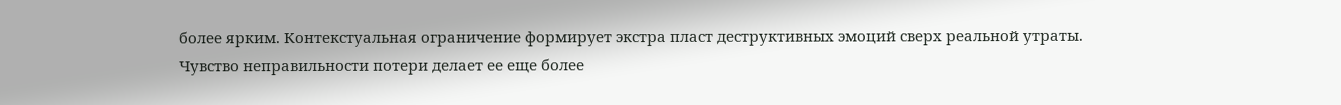более ярким. Контекстуальная ограничение формирует экстра пласт деструктивных эмоций сверх реальной утраты.
Чувство неправильности потери делает ее еще более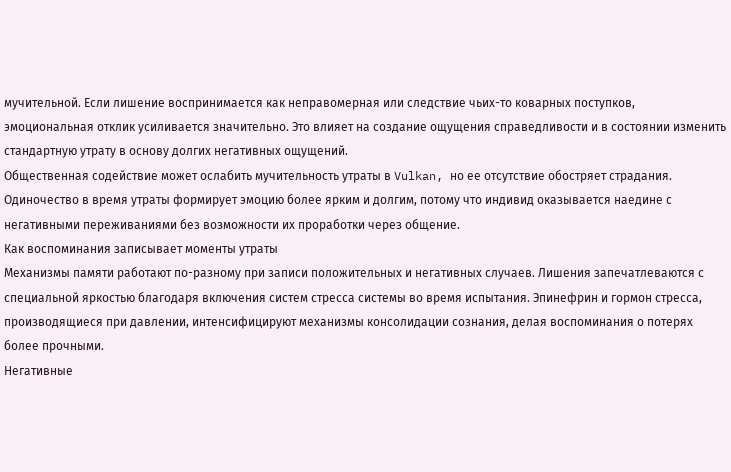мучительной. Если лишение воспринимается как неправомерная или следствие чьих-то коварных поступков, эмоциональная отклик усиливается значительно. Это влияет на создание ощущения справедливости и в состоянии изменить стандартную утрату в основу долгих негативных ощущений.
Общественная содействие может ослабить мучительность утраты в Vulkan, но ее отсутствие обостряет страдания. Одиночество в время утраты формирует эмоцию более ярким и долгим, потому что индивид оказывается наедине с негативными переживаниями без возможности их проработки через общение.
Как воспоминания записывает моменты утраты
Механизмы памяти работают по-разному при записи положительных и негативных случаев. Лишения запечатлеваются с специальной яркостью благодаря включения систем стресса системы во время испытания. Эпинефрин и гормон стресса, производящиеся при давлении, интенсифицируют механизмы консолидации сознания, делая воспоминания о потерях более прочными.
Негативные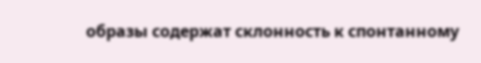образы содержат склонность к спонтанному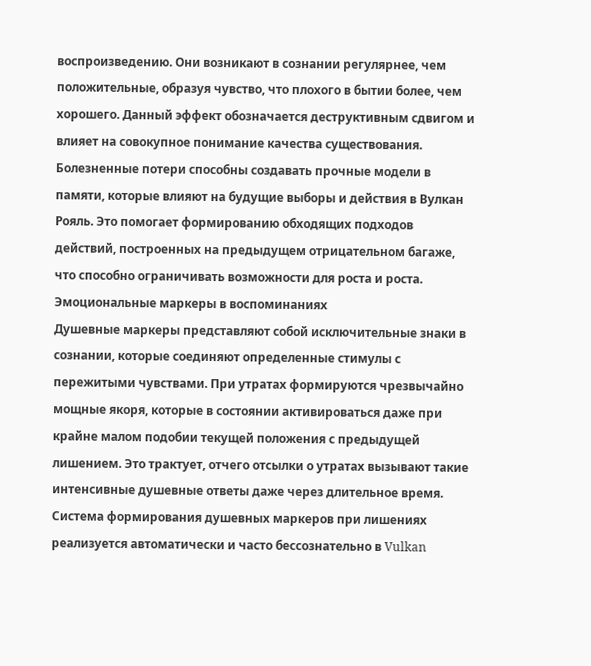воспроизведению. Они возникают в сознании регулярнее, чем положительные, образуя чувство, что плохого в бытии более, чем хорошего. Данный эффект обозначается деструктивным сдвигом и влияет на совокупное понимание качества существования.
Болезненные потери способны создавать прочные модели в памяти, которые влияют на будущие выборы и действия в Вулкан Рояль. Это помогает формированию обходящих подходов действий, построенных на предыдущем отрицательном багаже, что способно ограничивать возможности для роста и роста.
Эмоциональные маркеры в воспоминаниях
Душевные маркеры представляют собой исключительные знаки в сознании, которые соединяют определенные стимулы с пережитыми чувствами. При утратах формируются чрезвычайно мощные якоря, которые в состоянии активироваться даже при крайне малом подобии текущей положения с предыдущей лишением. Это трактует, отчего отсылки о утратах вызывают такие интенсивные душевные ответы даже через длительное время.
Система формирования душевных маркеров при лишениях реализуется автоматически и часто бессознательно в Vulkan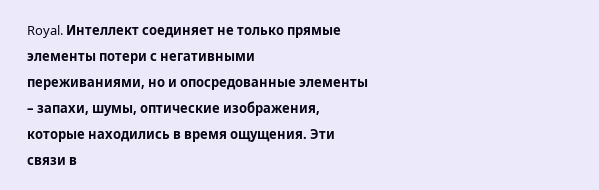Royal. Интеллект соединяет не только прямые элементы потери с негативными переживаниями, но и опосредованные элементы – запахи, шумы, оптические изображения, которые находились в время ощущения. Эти связи в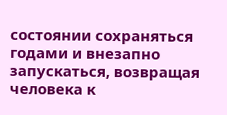состоянии сохраняться годами и внезапно запускаться, возвращая человека к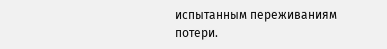испытанным переживаниям потери.